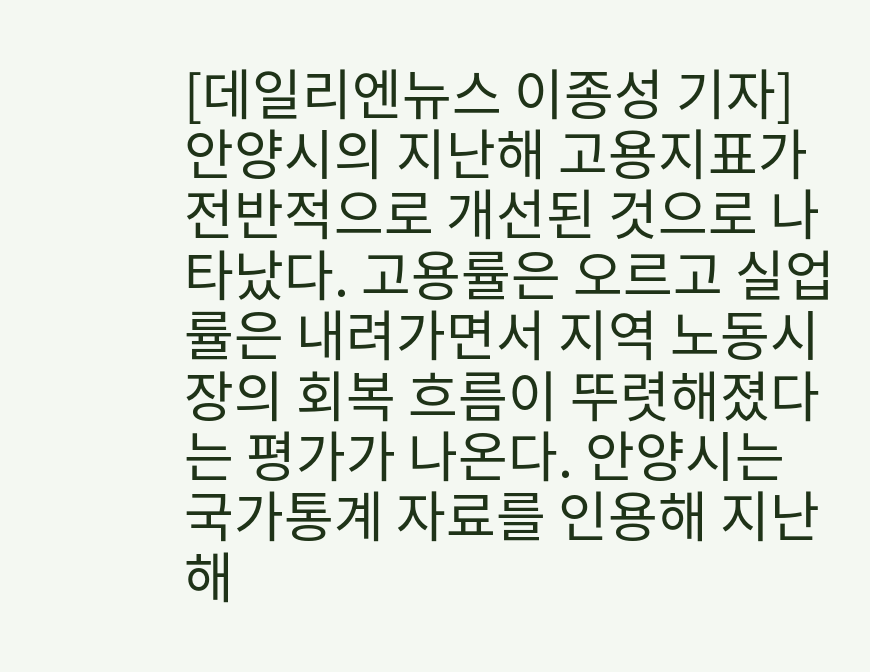[데일리엔뉴스 이종성 기자] 안양시의 지난해 고용지표가 전반적으로 개선된 것으로 나타났다. 고용률은 오르고 실업률은 내려가면서 지역 노동시장의 회복 흐름이 뚜렷해졌다는 평가가 나온다. 안양시는 국가통계 자료를 인용해 지난해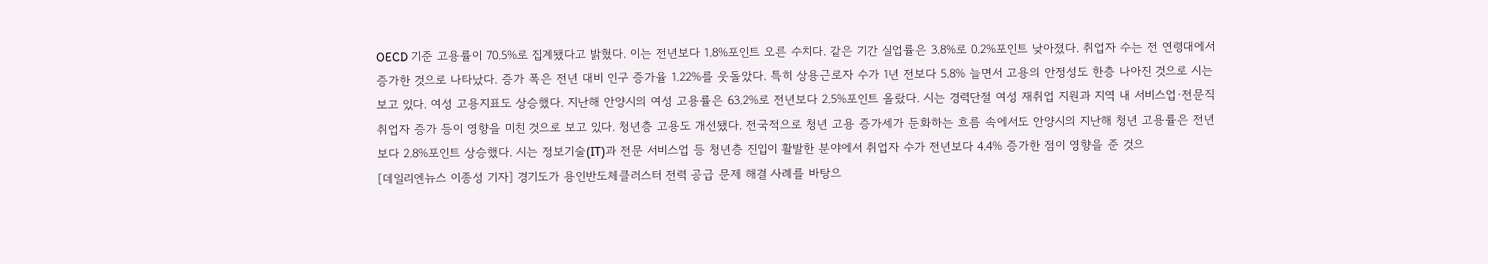OECD 기준 고용률이 70.5%로 집계됐다고 밝혔다. 이는 전년보다 1.8%포인트 오른 수치다. 같은 기간 실업률은 3.8%로 0.2%포인트 낮아졌다. 취업자 수는 전 연령대에서 증가한 것으로 나타났다. 증가 폭은 전년 대비 인구 증가율 1.22%를 웃돌았다. 특히 상용근로자 수가 1년 전보다 5.8% 늘면서 고용의 안정성도 한층 나아진 것으로 시는 보고 있다. 여성 고용지표도 상승했다. 지난해 안양시의 여성 고용률은 63.2%로 전년보다 2.5%포인트 올랐다. 시는 경력단절 여성 재취업 지원과 지역 내 서비스업·전문직 취업자 증가 등이 영향을 미친 것으로 보고 있다. 청년층 고용도 개선됐다. 전국적으로 청년 고용 증가세가 둔화하는 흐름 속에서도 안양시의 지난해 청년 고용률은 전년보다 2.8%포인트 상승했다. 시는 정보기술(IT)과 전문 서비스업 등 청년층 진입이 활발한 분야에서 취업자 수가 전년보다 4.4% 증가한 점이 영향을 준 것으
[데일리엔뉴스 이종성 기자] 경기도가 용인반도체클러스터 전력 공급 문제 해결 사례를 바탕으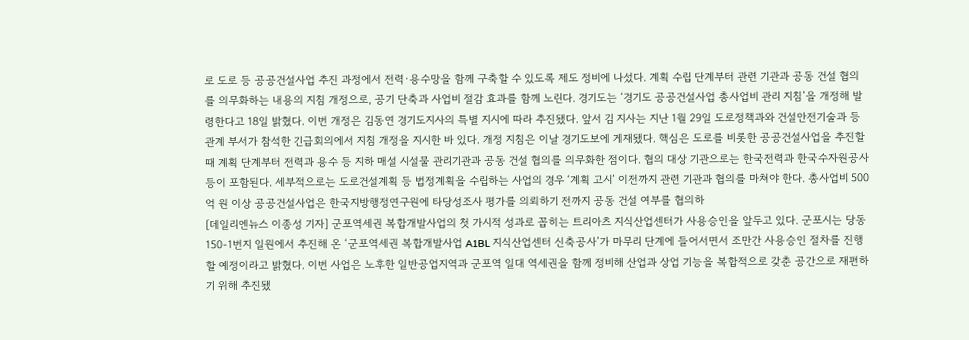로 도로 등 공공건설사업 추진 과정에서 전력·용수망을 함께 구축할 수 있도록 제도 정비에 나섰다. 계획 수립 단계부터 관련 기관과 공동 건설 협의를 의무화하는 내용의 지침 개정으로, 공기 단축과 사업비 절감 효과를 함께 노린다. 경기도는 ‘경기도 공공건설사업 총사업비 관리 지침’을 개정해 발령한다고 18일 밝혔다. 이번 개정은 김동연 경기도지사의 특별 지시에 따라 추진됐다. 앞서 김 지사는 지난 1월 29일 도로정책과와 건설안전기술과 등 관계 부서가 참석한 긴급회의에서 지침 개정을 지시한 바 있다. 개정 지침은 이날 경기도보에 게재됐다. 핵심은 도로를 비롯한 공공건설사업을 추진할 때 계획 단계부터 전력과 용수 등 지하 매설 시설물 관리기관과 공동 건설 협의를 의무화한 점이다. 협의 대상 기관으로는 한국전력과 한국수자원공사 등이 포함된다. 세부적으로는 도로건설계획 등 법정계획을 수립하는 사업의 경우 ‘계획 고시’ 이전까지 관련 기관과 협의를 마쳐야 한다. 총사업비 500억 원 이상 공공건설사업은 한국지방행정연구원에 타당성조사 평가를 의뢰하기 전까지 공동 건설 여부를 협의하
[데일리엔뉴스 이종성 기자] 군포역세권 복합개발사업의 첫 가시적 성과로 꼽히는 트리아츠 지식산업센터가 사용승인을 앞두고 있다. 군포시는 당동 150-1번지 일원에서 추진해 온 ‘군포역세권 복합개발사업 A1BL 지식산업센터 신축공사’가 마무리 단계에 들어서면서 조만간 사용승인 절차를 진행할 예정이라고 밝혔다. 이번 사업은 노후한 일반공업지역과 군포역 일대 역세권을 함께 정비해 산업과 상업 기능을 복합적으로 갖춘 공간으로 재편하기 위해 추진됐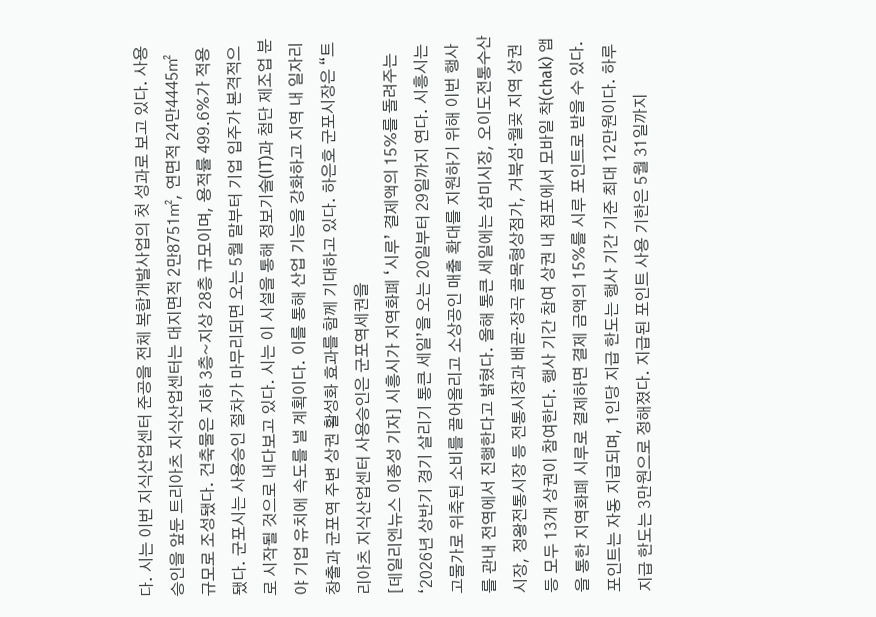다. 시는 이번 지식산업센터 준공을 전체 복합개발사업의 첫 성과로 보고 있다. 사용승인을 앞둔 트리아츠 지식산업센터는 대지면적 2만8751㎡, 연면적 24만4445㎡ 규모로 조성됐다. 건축물은 지하 3층~지상 28층 규모이며, 용적률 499.6%가 적용됐다. 군포시는 사용승인 절차가 마무리되면 오는 5월 말부터 기업 입주가 본격적으로 시작될 것으로 내다보고 있다. 시는 이 시설을 통해 정보기술(IT)과 첨단 제조업 분야 기업 유치에 속도를 낼 계획이다. 이를 통해 산업 기능을 강화하고 지역 내 일자리 창출과 군포역 주변 상권 활성화 효과를 함께 기대하고 있다. 하은호 군포시장은 “트리아츠 지식산업센터 사용승인은 군포역세권을
[데일리엔뉴스 이종성 기자] 시흥시가 지역화폐 ‘시루’ 결제액의 15%를 돌려주는 ‘2026년 상반기 경기 살리기 통큰 세일’을 오는 20일부터 29일까지 연다. 시흥시는 고물가로 위축된 소비를 끌어올리고 소상공인 매출 확대를 지원하기 위해 이번 행사를 관내 전역에서 진행한다고 밝혔다. 올해 통큰 세일에는 삼미시장, 오이도전통수산시장, 정왕전통시장 등 전통시장과 배곧·장곡 골목형상점가, 거북섬·월곶 지역 상권 등 모두 13개 상권이 참여한다. 행사 기간 참여 상권 내 점포에서 모바일 착(chak) 앱을 통한 지역화폐 시루로 결제하면 결제 금액의 15%를 시루 포인트로 받을 수 있다. 포인트는 자동 지급되며, 1인당 지급 한도는 행사 기간 기준 최대 12만원이다. 하루 지급 한도는 3만원으로 정해졌다. 지급된 포인트 사용 기한은 5월 31일까지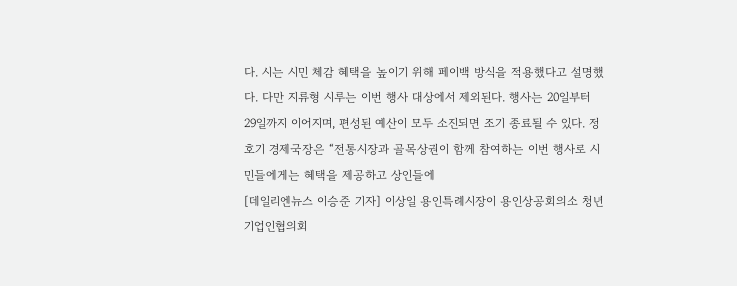다. 시는 시민 체감 혜택을 높이기 위해 페이백 방식을 적용했다고 설명했다. 다만 지류형 시루는 이번 행사 대상에서 제외된다. 행사는 20일부터 29일까지 이어지며, 편성된 예산이 모두 소진되면 조기 종료될 수 있다. 정호기 경제국장은 “전통시장과 골목상권이 함께 참여하는 이번 행사로 시민들에게는 혜택을 제공하고 상인들에
[데일리엔뉴스 이승준 기자] 이상일 용인특례시장이 용인상공회의소 청년기업인협의회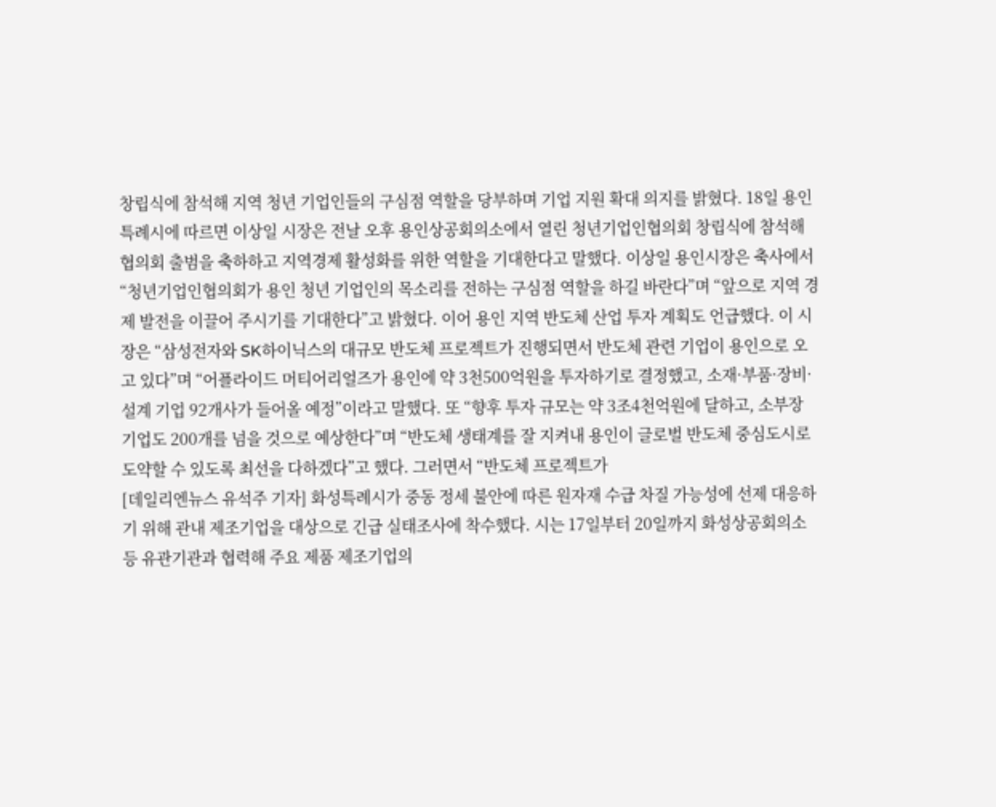창립식에 참석해 지역 청년 기업인들의 구심점 역할을 당부하며 기업 지원 확대 의지를 밝혔다. 18일 용인특례시에 따르면 이상일 시장은 전날 오후 용인상공회의소에서 열린 청년기업인협의회 창립식에 참석해 협의회 출범을 축하하고 지역경제 활성화를 위한 역할을 기대한다고 말했다. 이상일 용인시장은 축사에서 “청년기업인협의회가 용인 청년 기업인의 목소리를 전하는 구심점 역할을 하길 바란다”며 “앞으로 지역 경제 발전을 이끌어 주시기를 기대한다”고 밝혔다. 이어 용인 지역 반도체 산업 투자 계획도 언급했다. 이 시장은 “삼성전자와 SK하이닉스의 대규모 반도체 프로젝트가 진행되면서 반도체 관련 기업이 용인으로 오고 있다”며 “어플라이드 머티어리얼즈가 용인에 약 3천500억원을 투자하기로 결정했고, 소재·부품·장비·설계 기업 92개사가 들어올 예정”이라고 말했다. 또 “향후 투자 규모는 약 3조4천억원에 달하고, 소부장 기업도 200개를 넘을 것으로 예상한다”며 “반도체 생태계를 잘 지켜내 용인이 글로벌 반도체 중심도시로 도약할 수 있도록 최선을 다하겠다”고 했다. 그러면서 “반도체 프로젝트가
[데일리엔뉴스 유석주 기자] 화성특례시가 중동 정세 불안에 따른 원자재 수급 차질 가능성에 선제 대응하기 위해 관내 제조기업을 대상으로 긴급 실태조사에 착수했다. 시는 17일부터 20일까지 화성상공회의소 등 유관기관과 협력해 주요 제품 제조기업의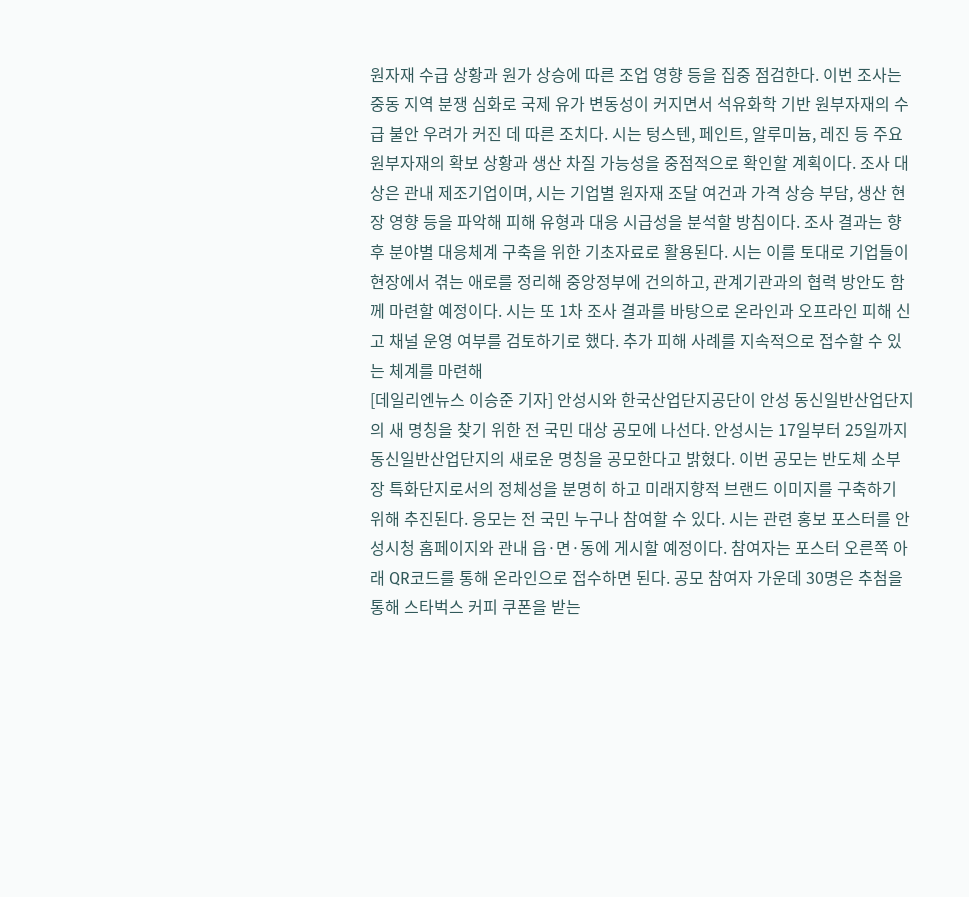원자재 수급 상황과 원가 상승에 따른 조업 영향 등을 집중 점검한다. 이번 조사는 중동 지역 분쟁 심화로 국제 유가 변동성이 커지면서 석유화학 기반 원부자재의 수급 불안 우려가 커진 데 따른 조치다. 시는 텅스텐, 페인트, 알루미늄, 레진 등 주요 원부자재의 확보 상황과 생산 차질 가능성을 중점적으로 확인할 계획이다. 조사 대상은 관내 제조기업이며, 시는 기업별 원자재 조달 여건과 가격 상승 부담, 생산 현장 영향 등을 파악해 피해 유형과 대응 시급성을 분석할 방침이다. 조사 결과는 향후 분야별 대응체계 구축을 위한 기초자료로 활용된다. 시는 이를 토대로 기업들이 현장에서 겪는 애로를 정리해 중앙정부에 건의하고, 관계기관과의 협력 방안도 함께 마련할 예정이다. 시는 또 1차 조사 결과를 바탕으로 온라인과 오프라인 피해 신고 채널 운영 여부를 검토하기로 했다. 추가 피해 사례를 지속적으로 접수할 수 있는 체계를 마련해
[데일리엔뉴스 이승준 기자] 안성시와 한국산업단지공단이 안성 동신일반산업단지의 새 명칭을 찾기 위한 전 국민 대상 공모에 나선다. 안성시는 17일부터 25일까지 동신일반산업단지의 새로운 명칭을 공모한다고 밝혔다. 이번 공모는 반도체 소부장 특화단지로서의 정체성을 분명히 하고 미래지향적 브랜드 이미지를 구축하기 위해 추진된다. 응모는 전 국민 누구나 참여할 수 있다. 시는 관련 홍보 포스터를 안성시청 홈페이지와 관내 읍·면·동에 게시할 예정이다. 참여자는 포스터 오른쪽 아래 QR코드를 통해 온라인으로 접수하면 된다. 공모 참여자 가운데 30명은 추첨을 통해 스타벅스 커피 쿠폰을 받는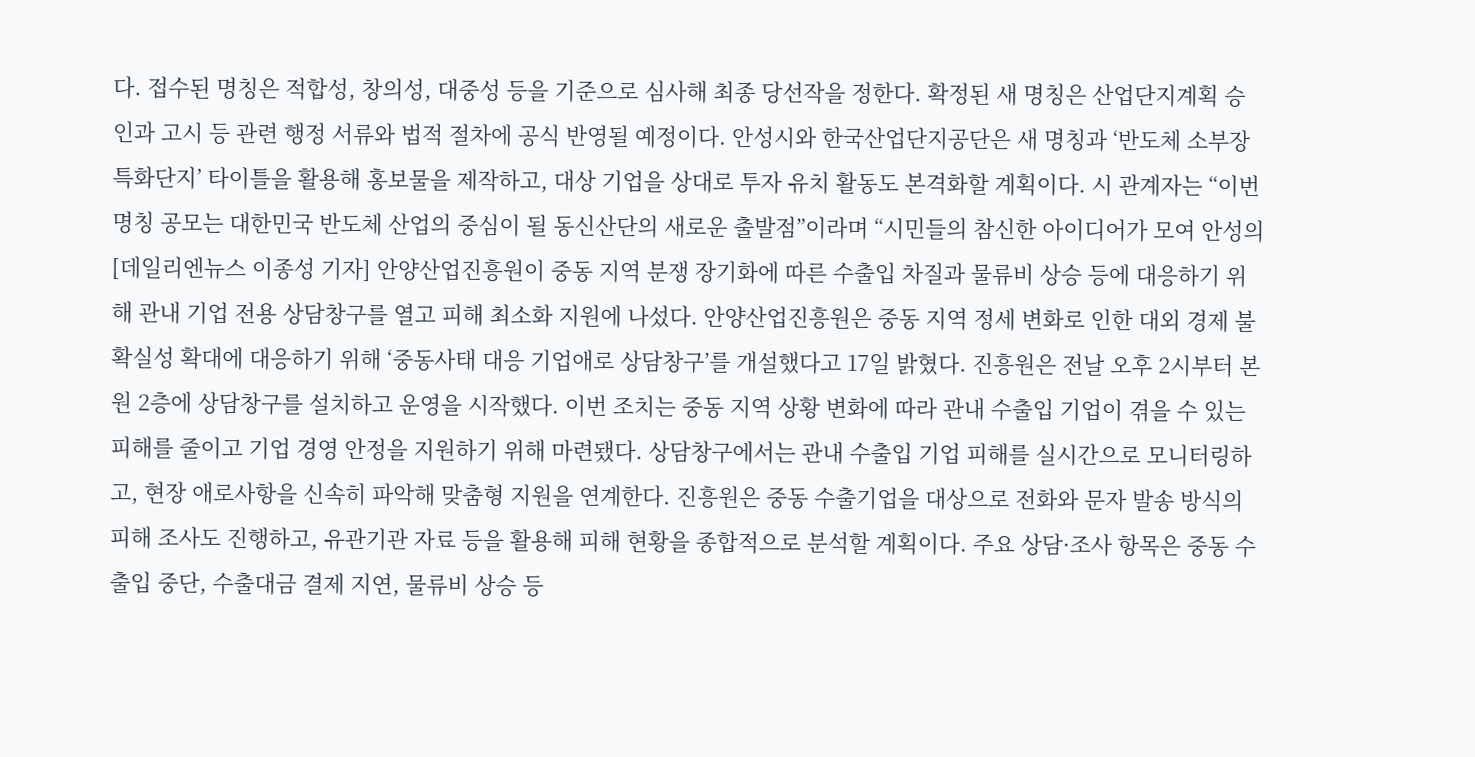다. 접수된 명칭은 적합성, 창의성, 대중성 등을 기준으로 심사해 최종 당선작을 정한다. 확정된 새 명칭은 산업단지계획 승인과 고시 등 관련 행정 서류와 법적 절차에 공식 반영될 예정이다. 안성시와 한국산업단지공단은 새 명칭과 ‘반도체 소부장 특화단지’ 타이틀을 활용해 홍보물을 제작하고, 대상 기업을 상대로 투자 유치 활동도 본격화할 계획이다. 시 관계자는 “이번 명칭 공모는 대한민국 반도체 산업의 중심이 될 동신산단의 새로운 출발점”이라며 “시민들의 참신한 아이디어가 모여 안성의
[데일리엔뉴스 이종성 기자] 안양산업진흥원이 중동 지역 분쟁 장기화에 따른 수출입 차질과 물류비 상승 등에 대응하기 위해 관내 기업 전용 상담창구를 열고 피해 최소화 지원에 나섰다. 안양산업진흥원은 중동 지역 정세 변화로 인한 대외 경제 불확실성 확대에 대응하기 위해 ‘중동사태 대응 기업애로 상담창구’를 개설했다고 17일 밝혔다. 진흥원은 전날 오후 2시부터 본원 2층에 상담창구를 설치하고 운영을 시작했다. 이번 조치는 중동 지역 상황 변화에 따라 관내 수출입 기업이 겪을 수 있는 피해를 줄이고 기업 경영 안정을 지원하기 위해 마련됐다. 상담창구에서는 관내 수출입 기업 피해를 실시간으로 모니터링하고, 현장 애로사항을 신속히 파악해 맞춤형 지원을 연계한다. 진흥원은 중동 수출기업을 대상으로 전화와 문자 발송 방식의 피해 조사도 진행하고, 유관기관 자료 등을 활용해 피해 현황을 종합적으로 분석할 계획이다. 주요 상담·조사 항목은 중동 수출입 중단, 수출대금 결제 지연, 물류비 상승 등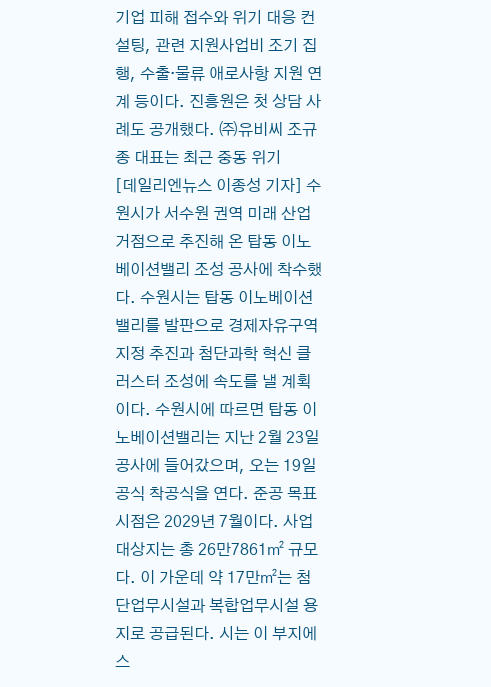기업 피해 접수와 위기 대응 컨설팅, 관련 지원사업비 조기 집행, 수출·물류 애로사항 지원 연계 등이다. 진흥원은 첫 상담 사례도 공개했다. ㈜유비씨 조규종 대표는 최근 중동 위기
[데일리엔뉴스 이종성 기자] 수원시가 서수원 권역 미래 산업 거점으로 추진해 온 탑동 이노베이션밸리 조성 공사에 착수했다. 수원시는 탑동 이노베이션밸리를 발판으로 경제자유구역 지정 추진과 첨단과학 혁신 클러스터 조성에 속도를 낼 계획이다. 수원시에 따르면 탑동 이노베이션밸리는 지난 2월 23일 공사에 들어갔으며, 오는 19일 공식 착공식을 연다. 준공 목표 시점은 2029년 7월이다. 사업 대상지는 총 26만7861㎡ 규모다. 이 가운데 약 17만㎡는 첨단업무시설과 복합업무시설 용지로 공급된다. 시는 이 부지에 스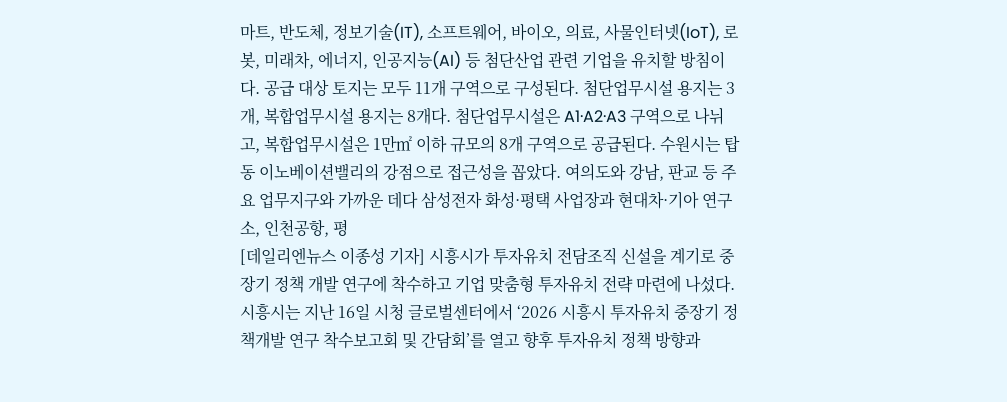마트, 반도체, 정보기술(IT), 소프트웨어, 바이오, 의료, 사물인터넷(IoT), 로봇, 미래차, 에너지, 인공지능(AI) 등 첨단산업 관련 기업을 유치할 방침이다. 공급 대상 토지는 모두 11개 구역으로 구성된다. 첨단업무시설 용지는 3개, 복합업무시설 용지는 8개다. 첨단업무시설은 A1·A2·A3 구역으로 나뉘고, 복합업무시설은 1만㎡ 이하 규모의 8개 구역으로 공급된다. 수원시는 탑동 이노베이션밸리의 강점으로 접근성을 꼽았다. 여의도와 강남, 판교 등 주요 업무지구와 가까운 데다 삼성전자 화성·평택 사업장과 현대차·기아 연구소, 인천공항, 평
[데일리엔뉴스 이종성 기자] 시흥시가 투자유치 전담조직 신설을 계기로 중장기 정책 개발 연구에 착수하고 기업 맞춤형 투자유치 전략 마련에 나섰다. 시흥시는 지난 16일 시청 글로벌센터에서 ‘2026 시흥시 투자유치 중장기 정책개발 연구 착수보고회 및 간담회’를 열고 향후 투자유치 정책 방향과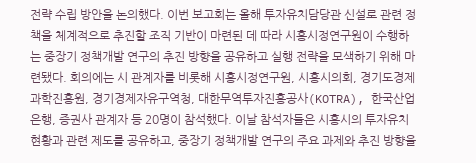전략 수립 방안을 논의했다. 이번 보고회는 올해 투자유치담당관 신설로 관련 정책을 체계적으로 추진할 조직 기반이 마련된 데 따라 시흥시정연구원이 수행하는 중장기 정책개발 연구의 추진 방향을 공유하고 실행 전략을 모색하기 위해 마련됐다. 회의에는 시 관계자를 비롯해 시흥시정연구원, 시흥시의회, 경기도경제과학진흥원, 경기경제자유구역청, 대한무역투자진흥공사(KOTRA), 한국산업은행, 증권사 관계자 등 20명이 참석했다. 이날 참석자들은 시흥시의 투자유치 현황과 관련 제도를 공유하고, 중장기 정책개발 연구의 주요 과제와 추진 방향을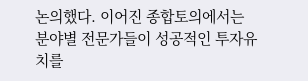논의했다. 이어진 종합토의에서는 분야별 전문가들이 성공적인 투자유치를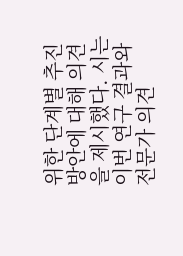위한 단계별 추진 방안에 대해 의견을 제시했다. 시는 이번 연구 결과와 전문가 의견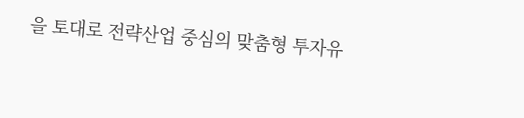을 토대로 전략산업 중심의 맞춤형 투자유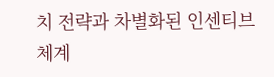치 전략과 차별화된 인센티브 체계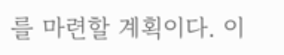를 마련할 계획이다. 이